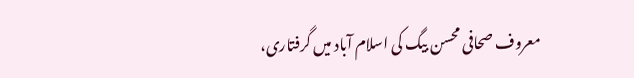معروف صحافی محسن بیگ کی اسلام آباد میں گرفتاری،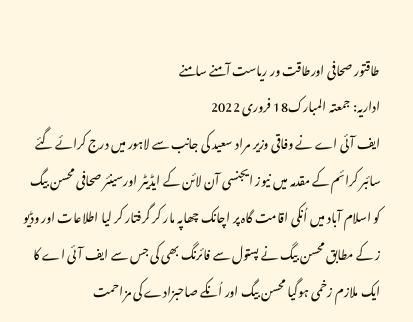طاقتور صحافی اورطاقت ور ریاست آمنے سامنے
اداریہ: جمعتہ المبارک18 فروری 2022
ایف آئی اے نے وفاقی وزیر مراد سعید کی جانب سے لاہور میں درج کرائے گئے سائبر کرائم کے مقدمہ میں نیوز ایجنسی آن لائن کے ایڈیٹر اورسینئر صحافی محسن بیگ کو اسلام آباد میں اُنکی اقامت گاہ پر اچانک چھاپہ مار کر گرفتار کر لیا اطلاعات اور وڈیو ز کے مطابق محسن بیگ نے پستول سے فائرنگ بھی کی جس سے ایف آئی اے کا ایک ملازم زخمی ہوگیا محسن بیگ اور اُنکے صاحبزادے کی مزاحمت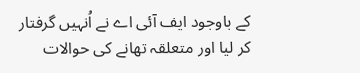کے باوجود ایف آئی اے نے اُنہیں گرفتار کر لیا اور متعلقہ تھانے کی حوالات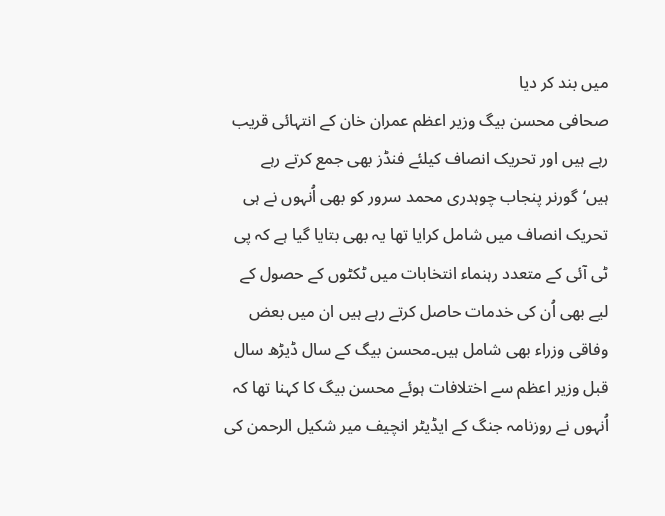میں بند کر دیا
صحافی محسن بیگ وزیر اعظم عمران خان کے انتہائی قریب رہے ہیں اور تحریک انصاف کیلئے فنڈز بھی جمع کرتے رہے ہیں‘گورنر پنجاب چوہدری محمد سرور کو بھی اُنہوں نے ہی تحریک انصاف میں شامل کرایا تھا یہ بھی بتایا گیا ہے کہ پی ٹی آئی کے متعدد رہنماء انتخابات میں ٹکٹوں کے حصول کے لیے بھی اُن کی خدمات حاصل کرتے رہے ہیں ان میں بعض وفاقی وزراء بھی شامل ہیں۔محسن بیگ کے سال ڈیڑھ سال قبل وزیر اعظم سے اختلافات ہوئے محسن بیگ کا کہنا تھا کہ اُنہوں نے روزنامہ جنگ کے ایڈیٹر انچیف میر شکیل الرحمن کی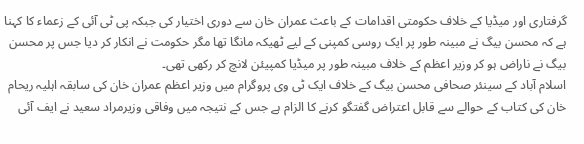گرفتاری اور میڈیا کے خلاف حکومتی اقدامات کے باعث عمران خان سے دوری اختیار کی جبکہ پی ٹی آئی کے زعماء کا کہنا ہے کہ محسن بیگ نے مبینہ طور پر ایک روسی کمپنی کے لیے ٹھیکہ مانگا تھا مگر حکومت نے انکار کر دیا جس پر محسن بیگ نے ناراض ہو کر وزیر اعظم کے خلاف مبینہ طور پر میڈیا کمپیئن لانچ کر رکھی تھی۔
اسلام آباد کے سینئر صحافی محسن بیگ کے خلاف ایک ٹی وی پروگرام میں وزیر اعظم عمران خان کی سابقہ اہلیہ ریحام خان کی کتاب کے حوالے سے قابل اعتراض گفتگو کرنے کا الزام ہے جس کے نتیجہ میں وفاقی وزیرمراد سعید نے ایف آئی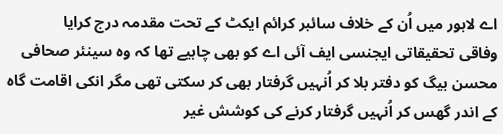اے لاہور میں اُن کے خلاف سائبر کرائم ایکٹ کے تحت مقدمہ درج کرایا
وفاقی تحقیقاتی ایجنسی ایف آئی اے کو بھی چاہیے تھا کہ وہ سینئر صحافی محسن بیگ کو دفتر بلا کر اُنہیں گرفتار بھی کر سکتی تھی مگر انکی اقامت گاہ کے اندر گھس کر اُنہیں گرفتار کرنے کی کوشش غیر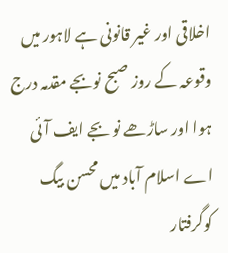اخلاقی اور غیر قانونی ہے لاہور میں وقوعہ کے روز صبح نوبجے مقدمہ درج ہوا اور ساڑھے نو بجے ایف آئی اے اسلام آباد میں محسن بیگ کوگرفتار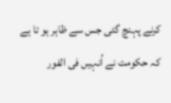کرنے پہنچ گئی جس سے ظاہر ہو تا ہے کہ حکومت نے اُنہیں فی الفور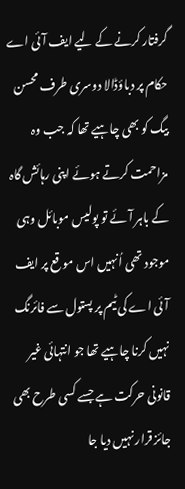گرفتار کرنے کے لیے ایف آئی اے حکام پر دباؤڈالا دوسری طرف محسن بیگ کو بھی چاہیے تھا کہ جب وہ مزاحمت کرتے ہوئے اپنی رہائش گاہ کے باہر آئے تو پولیس موبائل وہی موجود تھی اُنہیں اس مو قع پر ایف آئی اے کی ٹیم پر پستول سے فائرنگ نہیں کرنا چاہیے تھا جو انتہائی غیر قانونی حرکت ہے جسے کسی طرح بھی جائز قرار نہیں دیا جا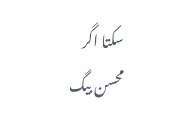سکتا اگر محسن بیگ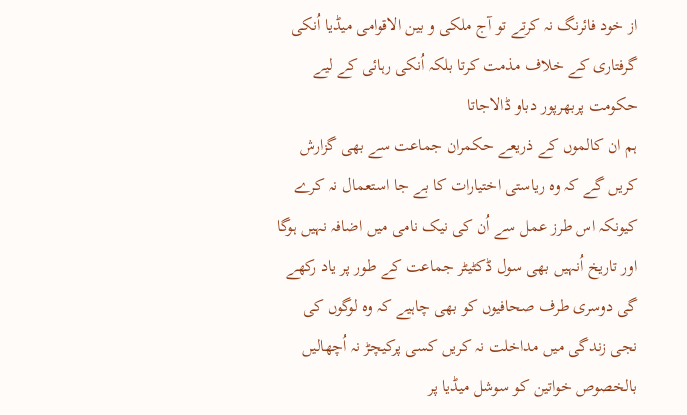از خود فائرنگ نہ کرتے تو آج ملکی و بین الاقوامی میڈیا اُنکی گرفتاری کے خلاف مذمت کرتا بلکہ اُنکی رہائی کے لیے حکومت پربھرپور دباو ڈالاجاتا
ہم ان کالموں کے ذریعے حکمران جماعت سے بھی گزارش کریں گے کہ وہ ریاستی اختیارات کا بے جا استعمال نہ کرے کیونکہ اس طرز عمل سے اُن کی نیک نامی میں اضافہ نہیں ہوگا اور تاریخ اُنہیں بھی سول ڈکٹیٹر جماعت کے طور پر یاد رکھے گی دوسری طرف صحافیوں کو بھی چاہیے کہ وہ لوگوں کی نجی زندگی میں مداخلت نہ کریں کسی پرکیچڑ نہ اُچھالیں بالخصوص خواتین کو سوشل میڈیا پر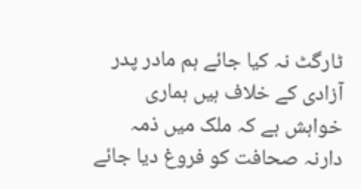ٹارگٹ نہ کیا جائے ہم مادر پدر آزادی کے خلاف ہیں ہماری خواہش ہے کہ ملک میں ذمہ دارنہ صحافت کو فروغ دیا جائے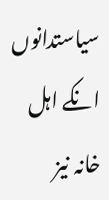سیاستدانوں انکے اہل خانہ نیز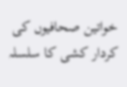خواتین صحافیوں کی کردار کشی کا سلسلہ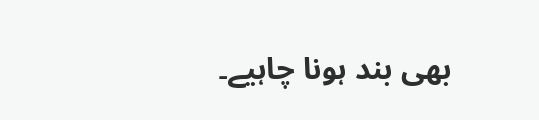بھی بند ہونا چاہیے۔